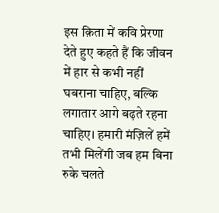इस क़िता में कवि प्रेरणा देते हुए कहते हैं कि जीवन में हार से कभी नहीं घबराना चाहिए, बल्कि लगातार आगे बढ़ते रहना चाहिए। हमारी मंज़िलें हमें तभी मिलेंगी जब हम बिना रुके चलते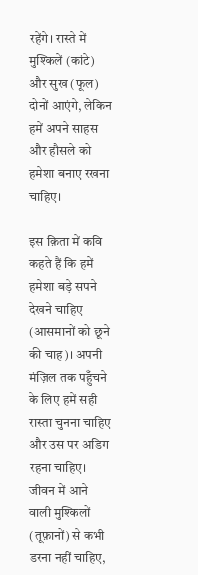रहेंगे। रास्ते में मुश्किलें (कांटे) और सुख (फूल) दोनों आएंगे, लेकिन हमें अपने साहस और हौसले को हमेशा बनाए रखना चाहिए।

इस क़िता में कवि कहते हैं कि हमें हमेशा बड़े सपने देखने चाहिए (आसमानों को छूने की चाह)। अपनी मंज़िल तक पहुँचने के लिए हमें सही रास्ता चुनना चाहिए और उस पर अडिग रहना चाहिए। जीवन में आने वाली मुश्किलों (तूफ़ानों) से कभी डरना नहीं चाहिए,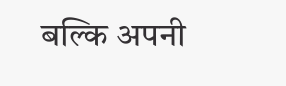बल्कि अपनी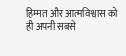हिम्मत और आत्मविश्वास को ही अपनी सबसे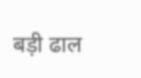बड़ी ढाल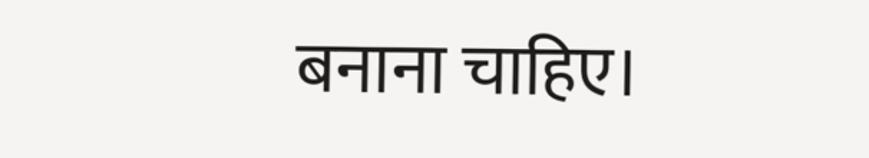बनाना चाहिए।